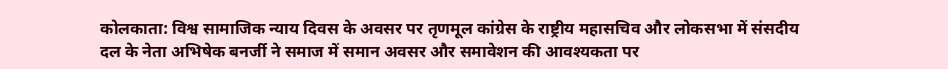कोलकाता: विश्व सामाजिक न्याय दिवस के अवसर पर तृणमूल कांग्रेस के राष्ट्रीय महासचिव और लोकसभा में संसदीय दल के नेता अभिषेक बनर्जी ने समाज में समान अवसर और समावेशन की आवश्यकता पर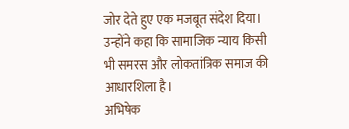जोर देते हुए एक मजबूत संदेश दिया। उन्होंने कहा कि सामाजिक न्याय किसी भी समरस और लोकतांत्रिक समाज की आधारशिला है।
अभिषेक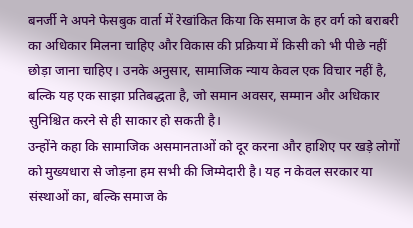बनर्जी ने अपने फेसबुक वार्ता में रेखांकित किया कि समाज के हर वर्ग को बराबरी का अधिकार मिलना चाहिए और विकास की प्रक्रिया में किसी को भी पीछे नहीं छोड़ा जाना चाहिए। उनके अनुसार, सामाजिक न्याय केवल एक विचार नहीं है, बल्कि यह एक साझा प्रतिबद्धता है, जो समान अवसर, सम्मान और अधिकार सुनिश्चित करने से ही साकार हो सकती है।
उन्होंने कहा कि सामाजिक असमानताओं को दूर करना और हाशिए पर खड़े लोगों को मुख्यधारा से जोड़ना हम सभी की जिम्मेदारी है। यह न केवल सरकार या संस्थाओं का, बल्कि समाज के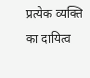प्रत्येक व्यक्ति का दायित्व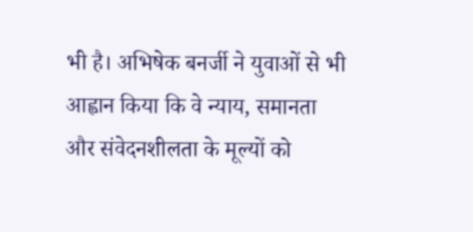भी है। अभिषेक बनर्जी ने युवाओं से भी आह्वान किया कि वे न्याय, समानता और संवेदनशीलता के मूल्यों को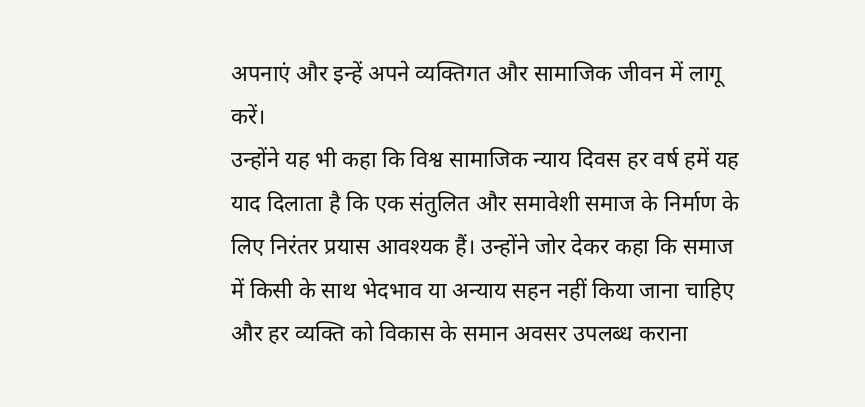अपनाएं और इन्हें अपने व्यक्तिगत और सामाजिक जीवन में लागू करें।
उन्होंने यह भी कहा कि विश्व सामाजिक न्याय दिवस हर वर्ष हमें यह याद दिलाता है कि एक संतुलित और समावेशी समाज के निर्माण के लिए निरंतर प्रयास आवश्यक हैं। उन्होंने जोर देकर कहा कि समाज में किसी के साथ भेदभाव या अन्याय सहन नहीं किया जाना चाहिए और हर व्यक्ति को विकास के समान अवसर उपलब्ध कराना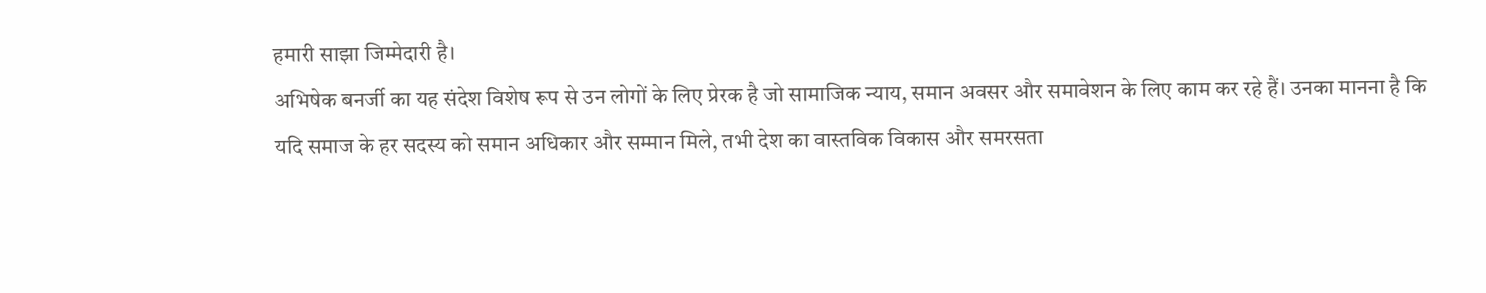हमारी साझा जिम्मेदारी है।
अभिषेक बनर्जी का यह संदेश विशेष रूप से उन लोगों के लिए प्रेरक है जो सामाजिक न्याय, समान अवसर और समावेशन के लिए काम कर रहे हैं। उनका मानना है कि यदि समाज के हर सदस्य को समान अधिकार और सम्मान मिले, तभी देश का वास्तविक विकास और समरसता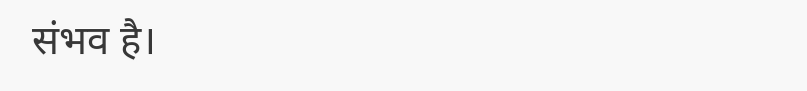संभव है।